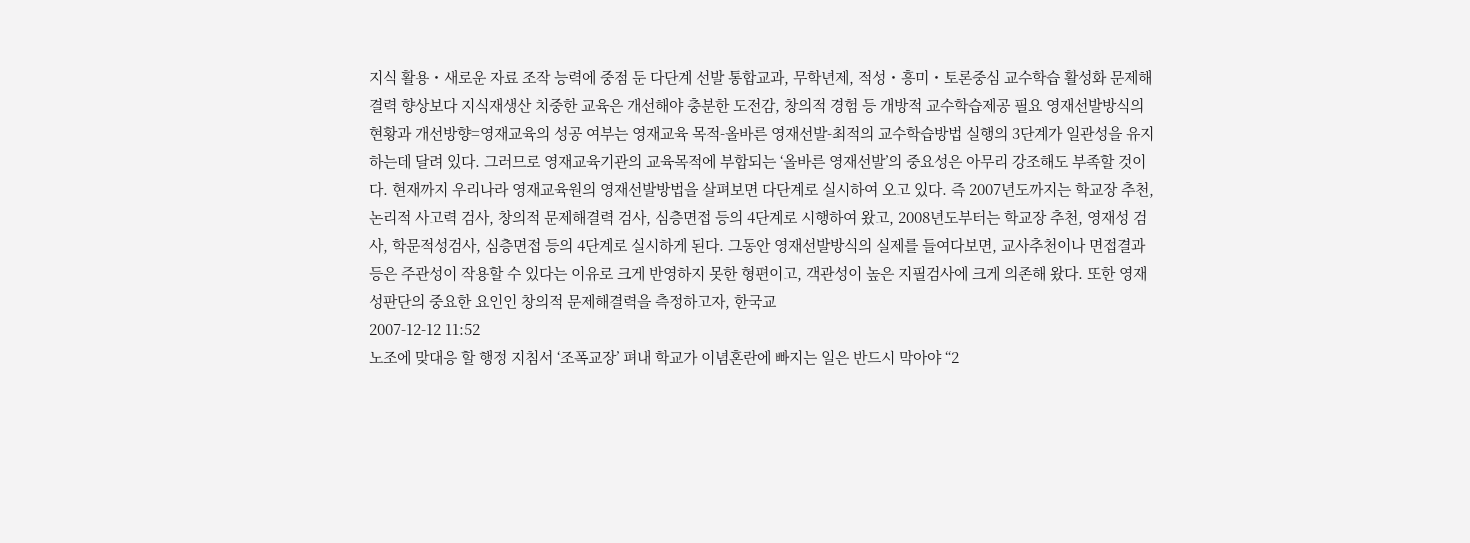지식 활용・새로운 자료 조작 능력에 중점 둔 다단계 선발 통합교과, 무학년제, 적성・흥미・토론중심 교수학습 활성화 문제해결력 향상보다 지식재생산 치중한 교육은 개선해야 충분한 도전감, 창의적 경험 등 개방적 교수학습제공 필요 영재선발방식의 현황과 개선방향=영재교육의 성공 여부는 영재교육 목적-올바른 영재선발-최적의 교수학습방법 실행의 3단계가 일관성을 유지하는데 달려 있다. 그러므로 영재교육기관의 교육목적에 부합되는 ‘올바른 영재선발’의 중요성은 아무리 강조해도 부족할 것이다. 현재까지 우리나라 영재교육원의 영재선발방법을 살펴보면 다단계로 실시하여 오고 있다. 즉 2007년도까지는 학교장 추천, 논리적 사고력 검사, 창의적 문제해결력 검사, 심층면접 등의 4단계로 시행하여 왔고, 2008년도부터는 학교장 추천, 영재성 검사, 학문적성검사, 심층면접 등의 4단계로 실시하게 된다. 그동안 영재선발방식의 실제를 들여다보면, 교사추천이나 면접결과 등은 주관성이 작용할 수 있다는 이유로 크게 반영하지 못한 형편이고, 객관성이 높은 지필검사에 크게 의존해 왔다. 또한 영재성판단의 중요한 요인인 창의적 문제해결력을 측정하고자, 한국교
2007-12-12 11:52
노조에 맞대응 할 행정 지침서 ‘조폭교장’ 펴내 학교가 이념혼란에 빠지는 일은 반드시 막아야 “2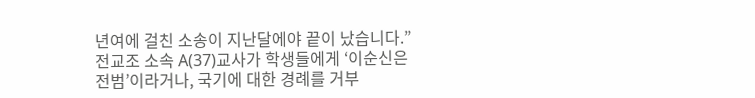년여에 걸친 소송이 지난달에야 끝이 났습니다.” 전교조 소속 A(37)교사가 학생들에게 ‘이순신은 전범’이라거나, 국기에 대한 경례를 거부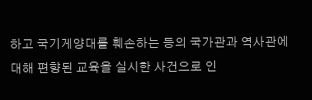하고 국기게양대를 훼손하는 등의 국가관과 역사관에 대해 편향된 교육을 실시한 사건으로 인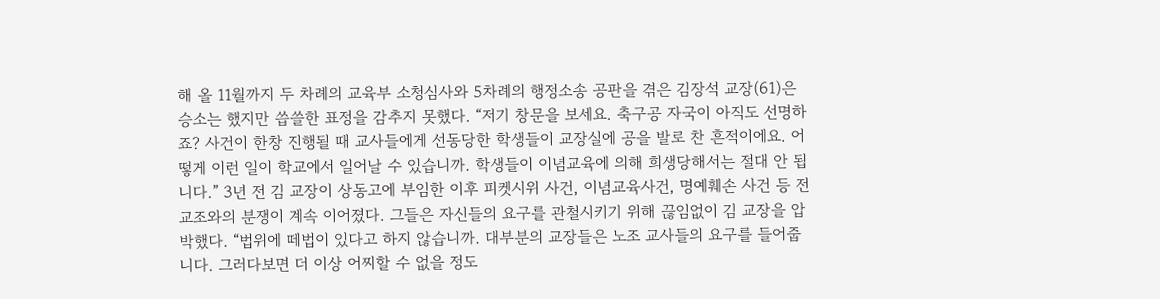해 올 11월까지 두 차례의 교육부 소청심사와 5차례의 행정소송 공판을 겪은 김장석 교장(61)은 승소는 했지만 씁쓸한 표정을 감추지 못했다. “저기 창문을 보세요. 축구공 자국이 아직도 선명하죠? 사건이 한창 진행될 때 교사들에게 선동당한 학생들이 교장실에 공을 발로 찬 흔적이에요. 어떻게 이런 일이 학교에서 일어날 수 있습니까. 학생들이 이념교육에 의해 희생당해서는 절대 안 됩니다.” 3년 전 김 교장이 상동고에 부임한 이후 피켓시위 사건, 이념교육사건, 명예훼손 사건 등 전교조와의 분쟁이 계속 이어졌다. 그들은 자신들의 요구를 관철시키기 위해 끊임없이 김 교장을 압박했다. “법위에 떼법이 있다고 하지 않습니까. 대부분의 교장들은 노조 교사들의 요구를 들어줍니다. 그러다보면 더 이상 어찌할 수 없을 정도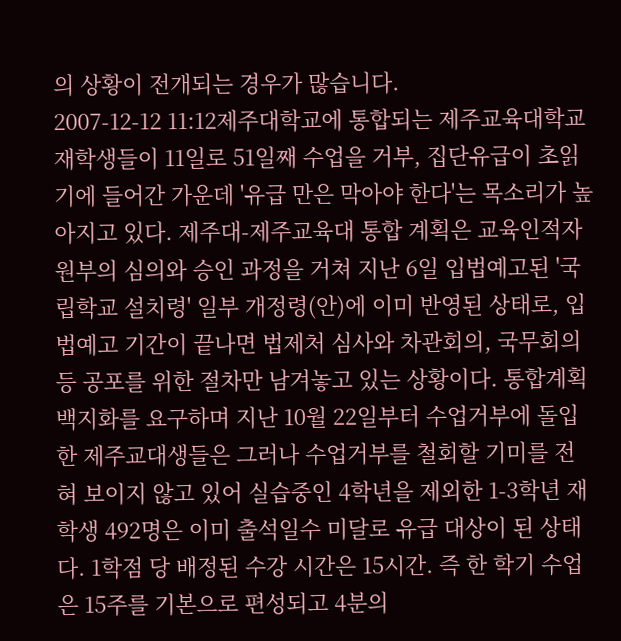의 상황이 전개되는 경우가 많습니다.
2007-12-12 11:12제주대학교에 통합되는 제주교육대학교 재학생들이 11일로 51일째 수업을 거부, 집단유급이 초읽기에 들어간 가운데 '유급 만은 막아야 한다'는 목소리가 높아지고 있다. 제주대-제주교육대 통합 계획은 교육인적자원부의 심의와 승인 과정을 거쳐 지난 6일 입법예고된 '국립학교 설치령' 일부 개정령(안)에 이미 반영된 상태로, 입법예고 기간이 끝나면 법제처 심사와 차관회의, 국무회의 등 공포를 위한 절차만 남겨놓고 있는 상황이다. 통합계획 백지화를 요구하며 지난 10월 22일부터 수업거부에 돌입한 제주교대생들은 그러나 수업거부를 철회할 기미를 전혀 보이지 않고 있어 실습중인 4학년을 제외한 1-3학년 재학생 492명은 이미 출석일수 미달로 유급 대상이 된 상태다. 1학점 당 배정된 수강 시간은 15시간. 즉 한 학기 수업은 15주를 기본으로 편성되고 4분의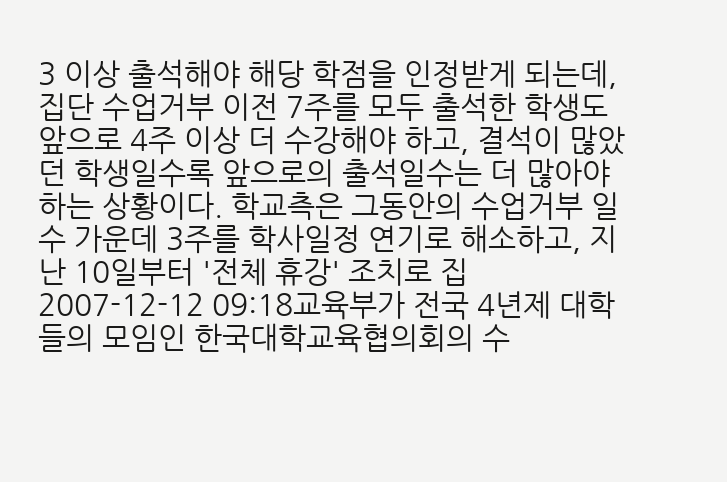3 이상 출석해야 해당 학점을 인정받게 되는데, 집단 수업거부 이전 7주를 모두 출석한 학생도 앞으로 4주 이상 더 수강해야 하고, 결석이 많았던 학생일수록 앞으로의 출석일수는 더 많아야 하는 상황이다. 학교측은 그동안의 수업거부 일수 가운데 3주를 학사일정 연기로 해소하고, 지난 10일부터 '전체 휴강' 조치로 집
2007-12-12 09:18교육부가 전국 4년제 대학들의 모임인 한국대학교육협의회의 수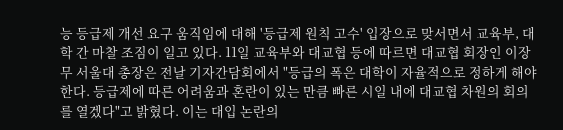능 등급제 개선 요구 움직임에 대해 '등급제 원칙 고수' 입장으로 맞서면서 교육부, 대학 간 마찰 조짐이 일고 있다. 11일 교육부와 대교협 등에 따르면 대교협 회장인 이장무 서울대 총장은 전날 기자간담회에서 "등급의 폭은 대학이 자율적으로 정하게 해야 한다. 등급제에 따른 어려움과 혼란이 있는 만큼 빠른 시일 내에 대교협 차원의 회의를 열겠다"고 밝혔다. 이는 대입 논란의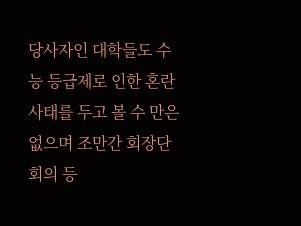당사자인 대학들도 수능 등급제로 인한 혼란 사태를 두고 볼 수 만은 없으며 조만간 회장단 회의 등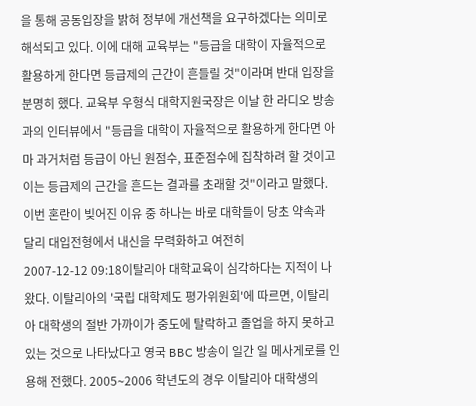을 통해 공동입장을 밝혀 정부에 개선책을 요구하겠다는 의미로 해석되고 있다. 이에 대해 교육부는 "등급을 대학이 자율적으로 활용하게 한다면 등급제의 근간이 흔들릴 것"이라며 반대 입장을 분명히 했다. 교육부 우형식 대학지원국장은 이날 한 라디오 방송과의 인터뷰에서 "등급을 대학이 자율적으로 활용하게 한다면 아마 과거처럼 등급이 아닌 원점수, 표준점수에 집착하려 할 것이고 이는 등급제의 근간을 흔드는 결과를 초래할 것"이라고 말했다. 이번 혼란이 빚어진 이유 중 하나는 바로 대학들이 당초 약속과 달리 대입전형에서 내신을 무력화하고 여전히
2007-12-12 09:18이탈리아 대학교육이 심각하다는 지적이 나왔다. 이탈리아의 '국립 대학제도 평가위원회'에 따르면, 이탈리아 대학생의 절반 가까이가 중도에 탈락하고 졸업을 하지 못하고 있는 것으로 나타났다고 영국 BBC 방송이 일간 일 메사게로를 인용해 전했다. 2005∼2006 학년도의 경우 이탈리아 대학생의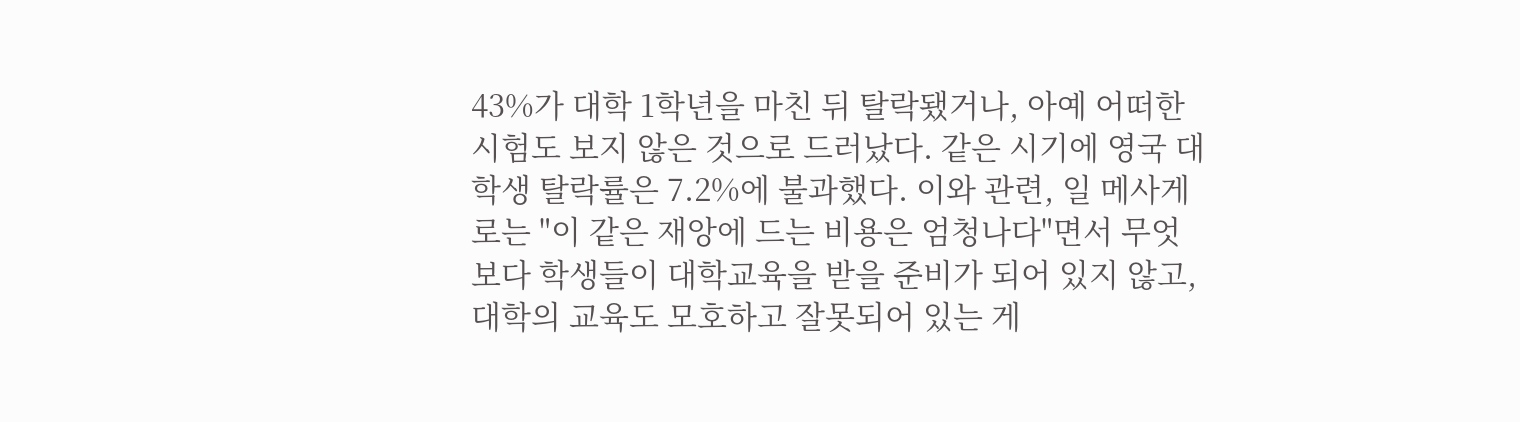43%가 대학 1학년을 마친 뒤 탈락됐거나, 아예 어떠한 시험도 보지 않은 것으로 드러났다. 같은 시기에 영국 대학생 탈락률은 7.2%에 불과했다. 이와 관련, 일 메사게로는 "이 같은 재앙에 드는 비용은 엄청나다"면서 무엇보다 학생들이 대학교육을 받을 준비가 되어 있지 않고, 대학의 교육도 모호하고 잘못되어 있는 게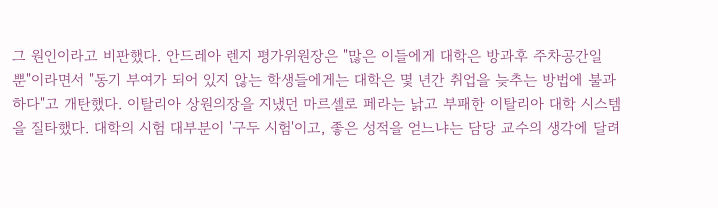그 원인이라고 비판했다. 안드레아 렌지 평가위원장은 "많은 이들에게 대학은 방과후 주차공간일 뿐"이라면서 "동기 부여가 되어 있지 않는 학생들에게는 대학은 몇 년간 취업을 늦추는 방법에 불과하다"고 개탄했다. 이탈리아 상원의장을 지냈던 마르셀로 페라는 낡고 부패한 이탈리아 대학 시스템을 질타했다. 대학의 시험 대부분이 '구두 시험'이고, 좋은 성적을 얻느냐는 담당 교수의 생각에 달려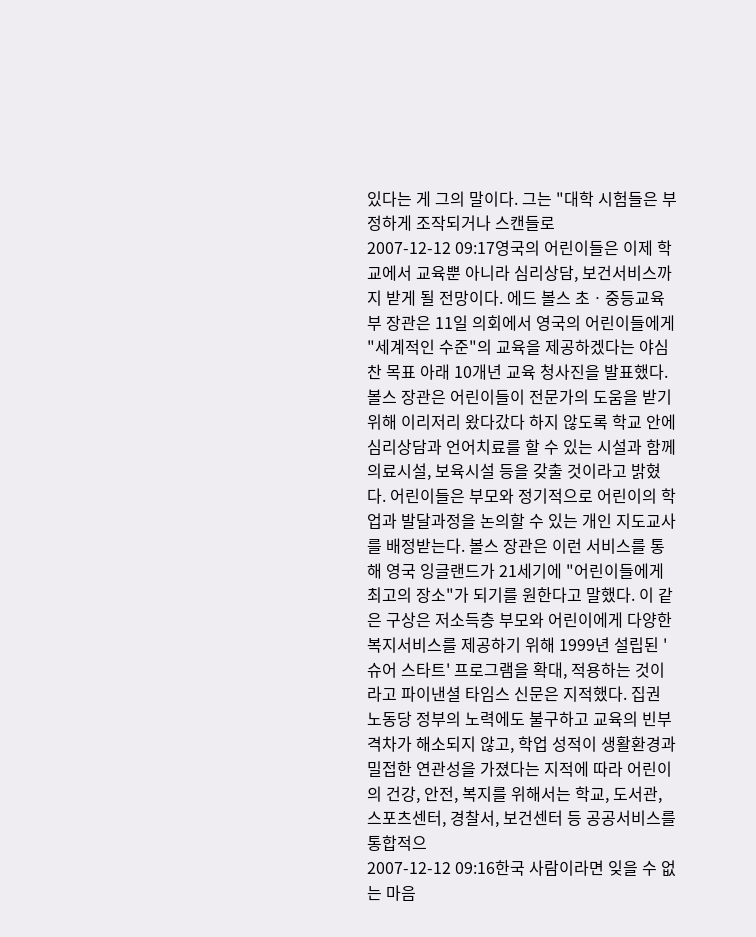있다는 게 그의 말이다. 그는 "대학 시험들은 부정하게 조작되거나 스캔들로
2007-12-12 09:17영국의 어린이들은 이제 학교에서 교육뿐 아니라 심리상담, 보건서비스까지 받게 될 전망이다. 에드 볼스 초ㆍ중등교육부 장관은 11일 의회에서 영국의 어린이들에게 "세계적인 수준"의 교육을 제공하겠다는 야심찬 목표 아래 10개년 교육 청사진을 발표했다. 볼스 장관은 어린이들이 전문가의 도움을 받기 위해 이리저리 왔다갔다 하지 않도록 학교 안에 심리상담과 언어치료를 할 수 있는 시설과 함께 의료시설, 보육시설 등을 갖출 것이라고 밝혔다. 어린이들은 부모와 정기적으로 어린이의 학업과 발달과정을 논의할 수 있는 개인 지도교사를 배정받는다. 볼스 장관은 이런 서비스를 통해 영국 잉글랜드가 21세기에 "어린이들에게 최고의 장소"가 되기를 원한다고 말했다. 이 같은 구상은 저소득층 부모와 어린이에게 다양한 복지서비스를 제공하기 위해 1999년 설립된 '슈어 스타트' 프로그램을 확대, 적용하는 것이라고 파이낸셜 타임스 신문은 지적했다. 집권 노동당 정부의 노력에도 불구하고 교육의 빈부격차가 해소되지 않고, 학업 성적이 생활환경과 밀접한 연관성을 가졌다는 지적에 따라 어린이의 건강, 안전, 복지를 위해서는 학교, 도서관, 스포츠센터, 경찰서, 보건센터 등 공공서비스를 통합적으
2007-12-12 09:16한국 사람이라면 잊을 수 없는 마음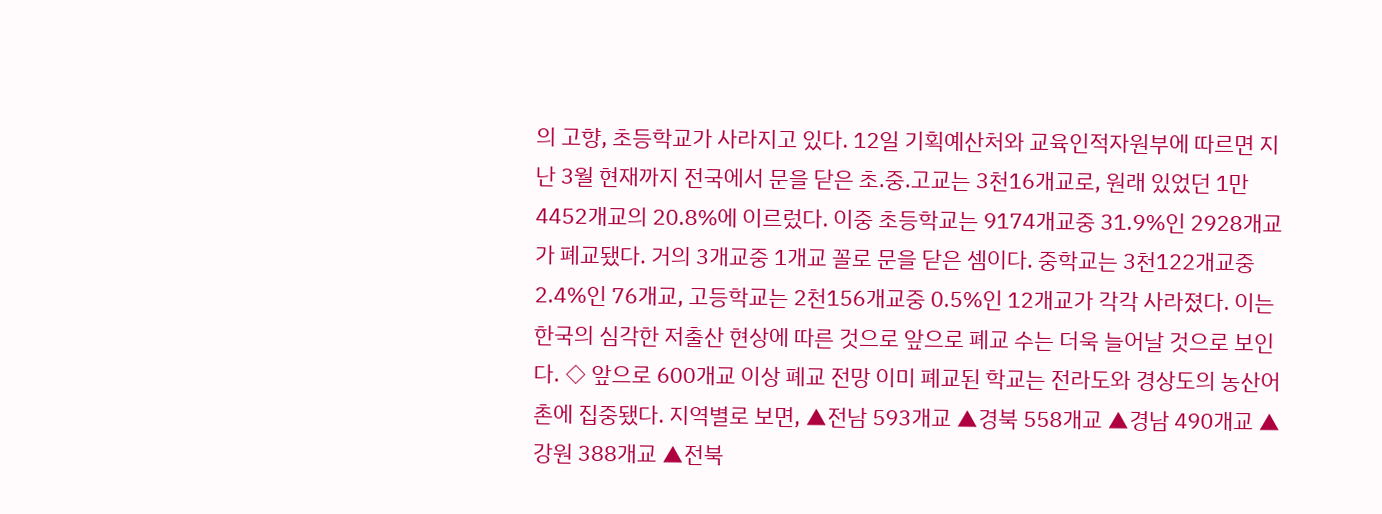의 고향, 초등학교가 사라지고 있다. 12일 기획예산처와 교육인적자원부에 따르면 지난 3월 현재까지 전국에서 문을 닫은 초.중.고교는 3천16개교로, 원래 있었던 1만4452개교의 20.8%에 이르렀다. 이중 초등학교는 9174개교중 31.9%인 2928개교가 폐교됐다. 거의 3개교중 1개교 꼴로 문을 닫은 셈이다. 중학교는 3천122개교중 2.4%인 76개교, 고등학교는 2천156개교중 0.5%인 12개교가 각각 사라졌다. 이는 한국의 심각한 저출산 현상에 따른 것으로 앞으로 폐교 수는 더욱 늘어날 것으로 보인다. ◇ 앞으로 600개교 이상 폐교 전망 이미 폐교된 학교는 전라도와 경상도의 농산어촌에 집중됐다. 지역별로 보면, ▲전남 593개교 ▲경북 558개교 ▲경남 490개교 ▲강원 388개교 ▲전북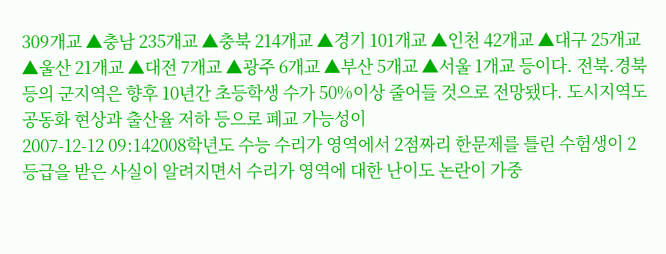309개교 ▲충남 235개교 ▲충북 214개교 ▲경기 101개교 ▲인천 42개교 ▲대구 25개교 ▲울산 21개교 ▲대전 7개교 ▲광주 6개교 ▲부산 5개교 ▲서울 1개교 등이다. 전북.경북 등의 군지역은 향후 10년간 초등학생 수가 50%이상 줄어들 것으로 전망됐다. 도시지역도 공동화 현상과 출산율 저하 등으로 폐교 가능성이
2007-12-12 09:142008학년도 수능 수리가 영역에서 2점짜리 한문제를 틀린 수험생이 2등급을 받은 사실이 알려지면서 수리가 영역에 대한 난이도 논란이 가중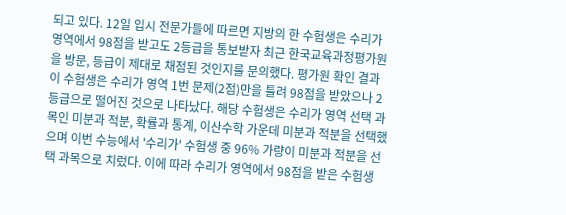되고 있다. 12일 입시 전문가들에 따르면 지방의 한 수험생은 수리가 영역에서 98점을 받고도 2등급을 통보받자 최근 한국교육과정평가원을 방문, 등급이 제대로 채점된 것인지를 문의했다. 평가원 확인 결과 이 수험생은 수리가 영역 1번 문제(2점)만을 틀려 98점을 받았으나 2등급으로 떨어진 것으로 나타났다. 해당 수험생은 수리가 영역 선택 과목인 미분과 적분, 확률과 통계, 이산수학 가운데 미분과 적분을 선택했으며 이번 수능에서 '수리가' 수험생 중 96% 가량이 미분과 적분을 선택 과목으로 치렀다. 이에 따라 수리가 영역에서 98점을 받은 수험생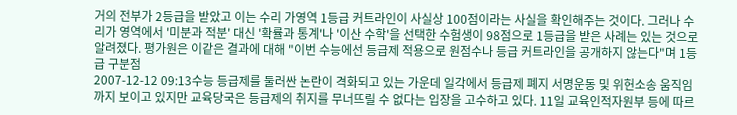거의 전부가 2등급을 받았고 이는 수리 가영역 1등급 커트라인이 사실상 100점이라는 사실을 확인해주는 것이다. 그러나 수리가 영역에서 '미분과 적분' 대신 '확률과 통계'나 '이산 수학'을 선택한 수험생이 98점으로 1등급을 받은 사례는 있는 것으로 알려졌다. 평가원은 이같은 결과에 대해 "이번 수능에선 등급제 적용으로 원점수나 등급 커트라인을 공개하지 않는다"며 1등급 구분점
2007-12-12 09:13수능 등급제를 둘러싼 논란이 격화되고 있는 가운데 일각에서 등급제 폐지 서명운동 및 위헌소송 움직임까지 보이고 있지만 교육당국은 등급제의 취지를 무너뜨릴 수 없다는 입장을 고수하고 있다. 11일 교육인적자원부 등에 따르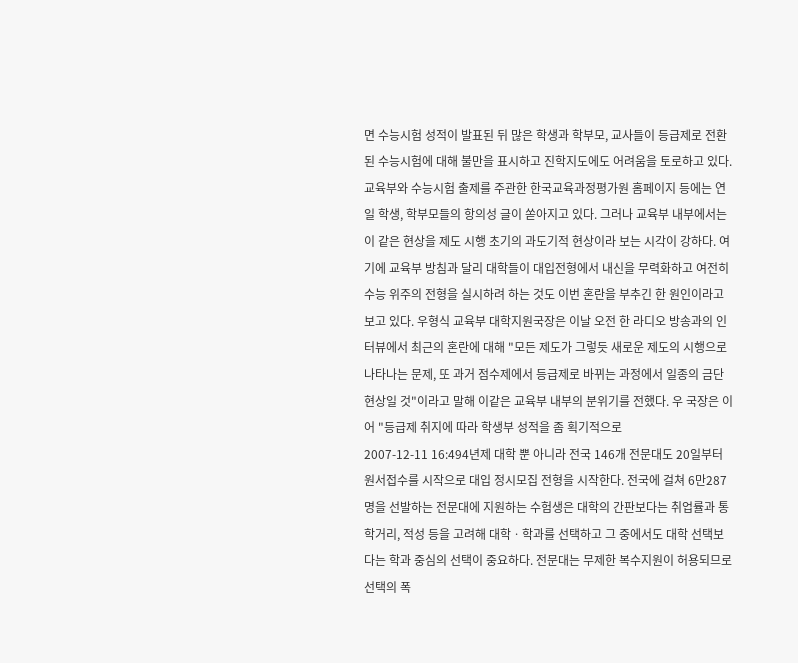면 수능시험 성적이 발표된 뒤 많은 학생과 학부모, 교사들이 등급제로 전환된 수능시험에 대해 불만을 표시하고 진학지도에도 어려움을 토로하고 있다. 교육부와 수능시험 출제를 주관한 한국교육과정평가원 홈페이지 등에는 연일 학생, 학부모들의 항의성 글이 쏟아지고 있다. 그러나 교육부 내부에서는 이 같은 현상을 제도 시행 초기의 과도기적 현상이라 보는 시각이 강하다. 여기에 교육부 방침과 달리 대학들이 대입전형에서 내신을 무력화하고 여전히 수능 위주의 전형을 실시하려 하는 것도 이번 혼란을 부추긴 한 원인이라고 보고 있다. 우형식 교육부 대학지원국장은 이날 오전 한 라디오 방송과의 인터뷰에서 최근의 혼란에 대해 "모든 제도가 그렇듯 새로운 제도의 시행으로 나타나는 문제, 또 과거 점수제에서 등급제로 바뀌는 과정에서 일종의 금단현상일 것"이라고 말해 이같은 교육부 내부의 분위기를 전했다. 우 국장은 이어 "등급제 취지에 따라 학생부 성적을 좀 획기적으로
2007-12-11 16:494년제 대학 뿐 아니라 전국 146개 전문대도 20일부터 원서접수를 시작으로 대입 정시모집 전형을 시작한다. 전국에 걸쳐 6만287명을 선발하는 전문대에 지원하는 수험생은 대학의 간판보다는 취업률과 통학거리, 적성 등을 고려해 대학ㆍ학과를 선택하고 그 중에서도 대학 선택보다는 학과 중심의 선택이 중요하다. 전문대는 무제한 복수지원이 허용되므로 선택의 폭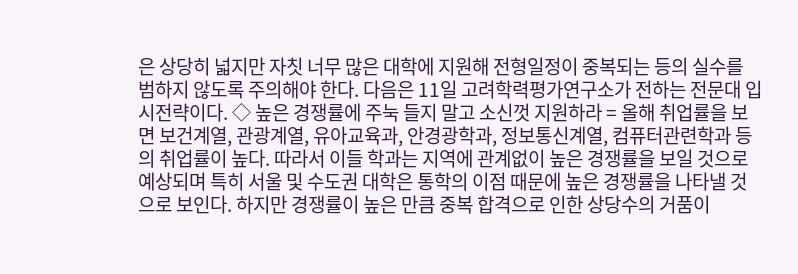은 상당히 넓지만 자칫 너무 많은 대학에 지원해 전형일정이 중복되는 등의 실수를 범하지 않도록 주의해야 한다. 다음은 11일 고려학력평가연구소가 전하는 전문대 입시전략이다. ◇ 높은 경쟁률에 주눅 들지 말고 소신껏 지원하라 = 올해 취업률을 보면 보건계열, 관광계열, 유아교육과, 안경광학과, 정보통신계열, 컴퓨터관련학과 등의 취업률이 높다. 따라서 이들 학과는 지역에 관계없이 높은 경쟁률을 보일 것으로 예상되며 특히 서울 및 수도권 대학은 통학의 이점 때문에 높은 경쟁률을 나타낼 것으로 보인다. 하지만 경쟁률이 높은 만큼 중복 합격으로 인한 상당수의 거품이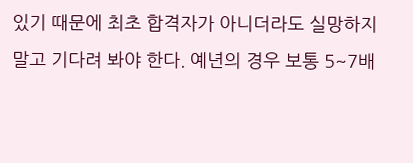있기 때문에 최초 합격자가 아니더라도 실망하지 말고 기다려 봐야 한다. 예년의 경우 보통 5~7배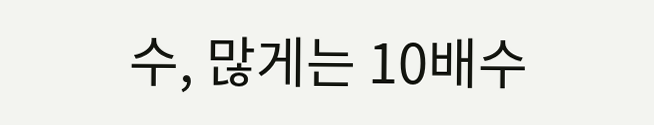수, 많게는 10배수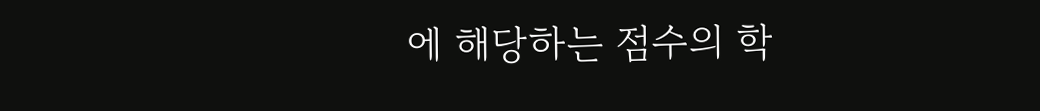에 해당하는 점수의 학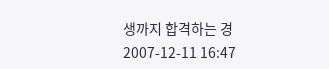생까지 합격하는 경
2007-12-11 16:47